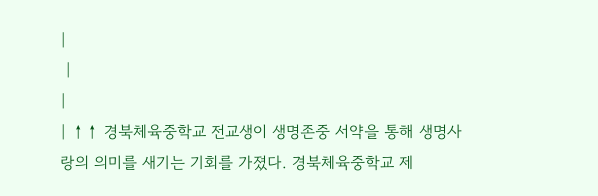|
 |
|
| ↑↑ 경북체육중학교 전교생이 생명존중 서약을 통해 생명사랑의 의미를 새기는 기회를 가졌다. 경북체육중학교 제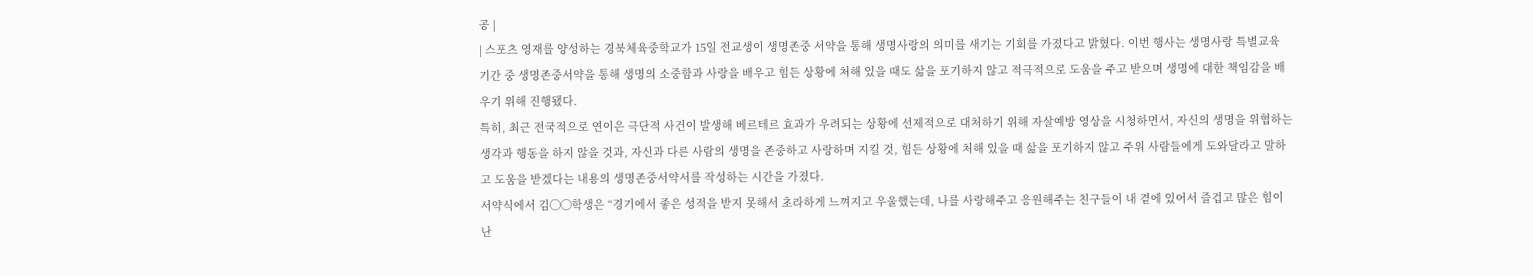공 |
| 스포츠 영재를 양성하는 경북체육중학교가 15일 전교생이 생명존중 서약을 통해 생명사랑의 의미를 새기는 기회를 가졌다고 밝혔다. 이번 행사는 생명사랑 특별교육 기간 중 생명존중서약을 통해 생명의 소중함과 사랑을 배우고 힘든 상황에 처해 있을 때도 삶을 포기하지 않고 적극적으로 도움을 주고 받으며 생명에 대한 책임감을 배우기 위해 진행됐다.
특히, 최근 전국적으로 연이은 극단적 사건이 발생해 베르테르 효과가 우려되는 상황에 선제적으로 대처하기 위해 자살예방 영상을 시청하면서, 자신의 생명을 위협하는 생각과 행동을 하지 않을 것과, 자신과 다른 사람의 생명을 존중하고 사랑하며 지킬 것, 힘든 상황에 처해 있을 때 삶을 포기하지 않고 주위 사람들에게 도와달라고 말하고 도움을 받겠다는 내용의 생명존중서약서를 작성하는 시간을 가졌다.
서약식에서 김◯◯학생은 “경기에서 좋은 성적을 받지 못해서 초라하게 느껴지고 우울했는데, 나를 사랑해주고 응원해주는 친구들이 내 곁에 있어서 즐겁고 많은 힘이 난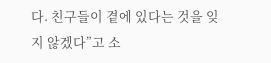다. 친구들이 곁에 있다는 것을 잊지 않겠다”고 소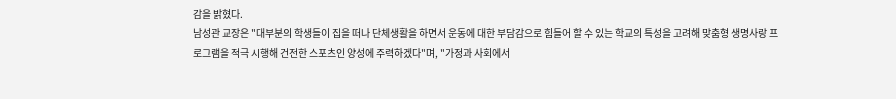감을 밝혔다.
남성관 교장은 "대부분의 학생들이 집을 떠나 단체생활을 하면서 운동에 대한 부담감으로 힘들어 할 수 있는 학교의 특성을 고려해 맞춤형 생명사랑 프로그램을 적극 시행해 건전한 스포츠인 양성에 주력하겠다"며, "가정과 사회에서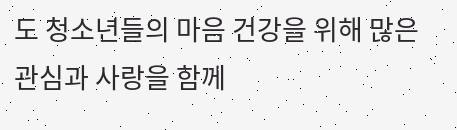도 청소년들의 마음 건강을 위해 많은 관심과 사랑을 함께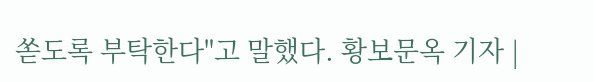쏟도록 부탁한다"고 말했다. 황보문옥 기자 |